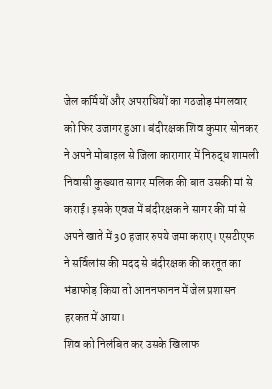जेल कर्मियों और अपराधियों का गठजोड़ मंगलवार को फिर उजागर हुआ। बंदीरक्षक शिव कुमार सोनकर ने अपने मोबाइल से जिला कारागार में निरुद्ध शामली निवासी कुख्यात सागर मलिक की बात उसकी मां से कराई। इसके एवज में बंदीरक्षक ने सागर की मां से अपने खाते में 30 हजार रुपये जमा कराए। एसटीएफ ने सर्विलांस की मदद से बंदीरक्षक की करतूत का भंडाफोड़ किया तो आननफानन में जेल प्रशासन हरकत में आया।
शिव को निलंबित कर उसके खिलाफ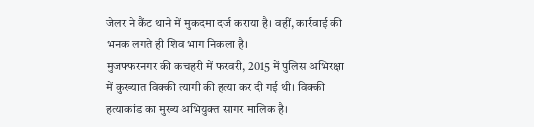जेलर ने कैंट थाने में मुकदमा दर्ज कराया है। वहीं, कार्रवाई की भनक लगते ही शिव भाग निकला है।
मुजफ्फरनगर की कचहरी में फरवरी, 2015 में पुलिस अभिरक्षा में कुख्यात विक्की त्यागी की हत्या कर दी गई थी। विक्की हत्याकांड का मुख्य अभियुक्त सागर मालिक है।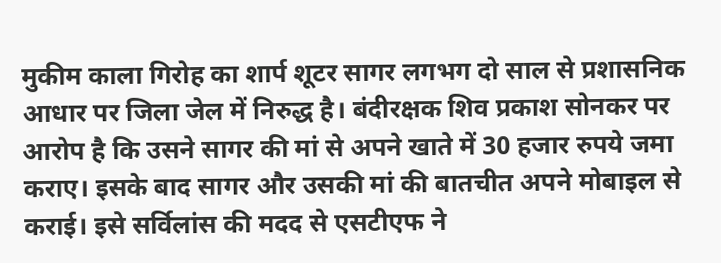मुकीम काला गिरोह का शार्प शूटर सागर लगभग दो साल से प्रशासनिक आधार पर जिला जेल में निरुद्ध है। बंदीरक्षक शिव प्रकाश सोनकर पर आरोप है कि उसने सागर की मां से अपने खाते में 30 हजार रुपये जमा कराए। इसके बाद सागर और उसकी मां की बातचीत अपने मोबाइल से कराई। इसे सर्विलांस की मदद से एसटीएफ ने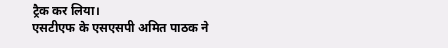ट्रैक कर लिया।
एसटीएफ के एसएसपी अमित पाठक ने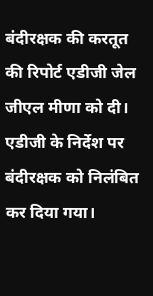बंदीरक्षक की करतूत की रिपोर्ट एडीजी जेल जीएल मीणा को दी। एडीजी के निर्देश पर बंदीरक्षक को निलंबित कर दिया गया।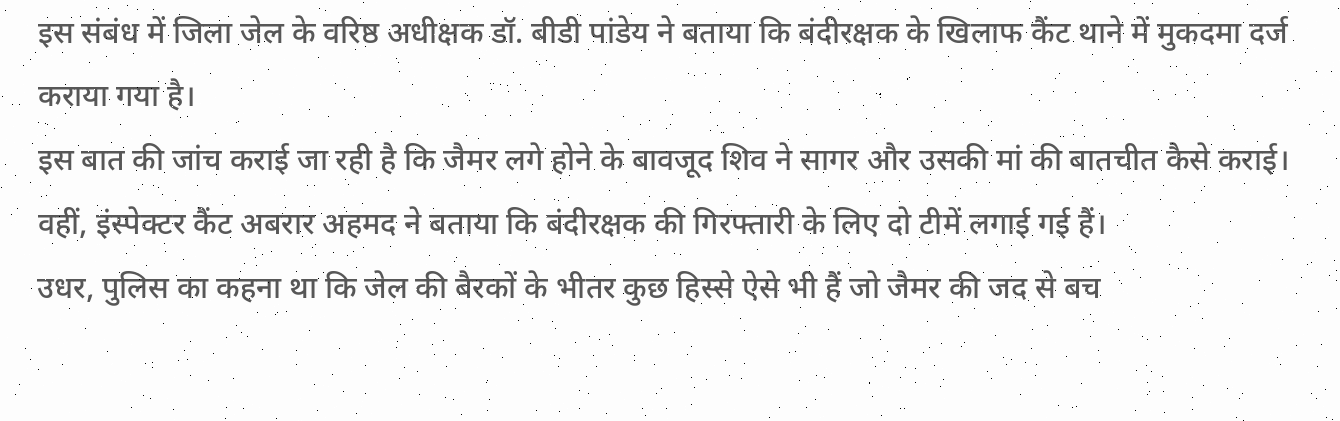इस संबंध में जिला जेल के वरिष्ठ अधीक्षक डॉ. बीडी पांडेय ने बताया कि बंदीरक्षक के खिलाफ कैंट थाने में मुकदमा दर्ज कराया गया है।
इस बात की जांच कराई जा रही है कि जैमर लगे होने के बावजूद शिव ने सागर और उसकी मां की बातचीत कैसे कराई। वहीं, इंस्पेक्टर कैंट अबरार अहमद ने बताया कि बंदीरक्षक की गिरफ्तारी के लिए दो टीमें लगाई गई हैं।
उधर, पुलिस का कहना था कि जेल की बैरकों के भीतर कुछ हिस्से ऐसे भी हैं जो जैमर की जद से बच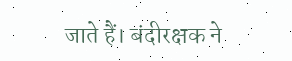जाते हैं। बंदीरक्षक ने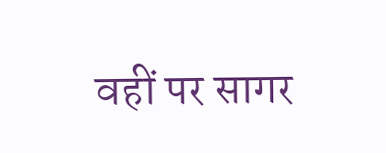वहीं पर सागर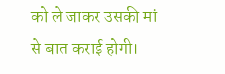को ले जाकर उसकी मां से बात कराई होगी।